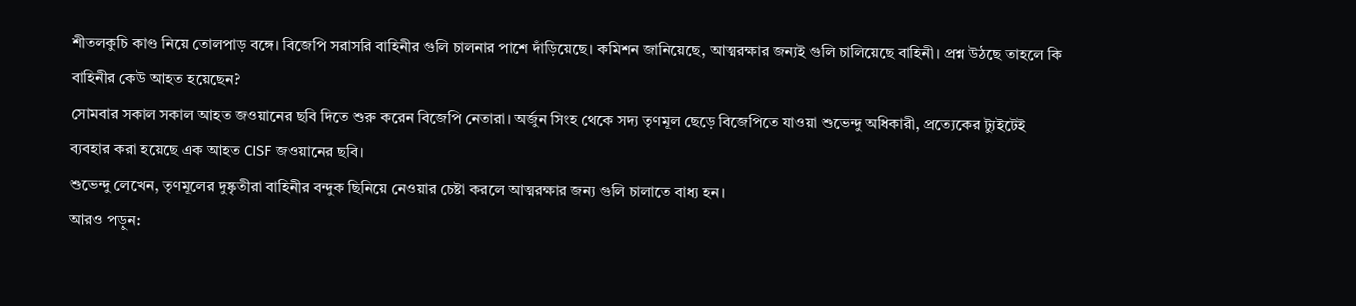শীতলকুচি কাণ্ড নিয়ে তোলপাড় বঙ্গে। বিজেপি সরাসরি বাহিনীর গুলি চালনার পাশে দাঁড়িয়েছে। কমিশন জানিয়েছে, আত্মরক্ষার জন্যই গুলি চালিয়েছে বাহিনী। প্রশ্ন উঠছে তাহলে কি বাহিনীর কেউ আহত হয়েছেন?
সোমবার সকাল সকাল আহত জওয়ানের ছবি দিতে শুরু করেন বিজেপি নেতারা। অর্জুন সিংহ থেকে সদ্য তৃণমূল ছেড়ে বিজেপিতে যাওয়া শুভেন্দু অধিকারী, প্রত্যেকের ট্যুইটেই ব্যবহার করা হয়েছে এক আহত CISF জওয়ানের ছবি।
শুভেন্দু লেখেন, তৃণমূলের দুষ্কৃতীরা বাহিনীর বন্দুক ছিনিয়ে নেওয়ার চেষ্টা করলে আত্মরক্ষার জন্য গুলি চালাতে বাধ্য হন।
আরও পড়ুন: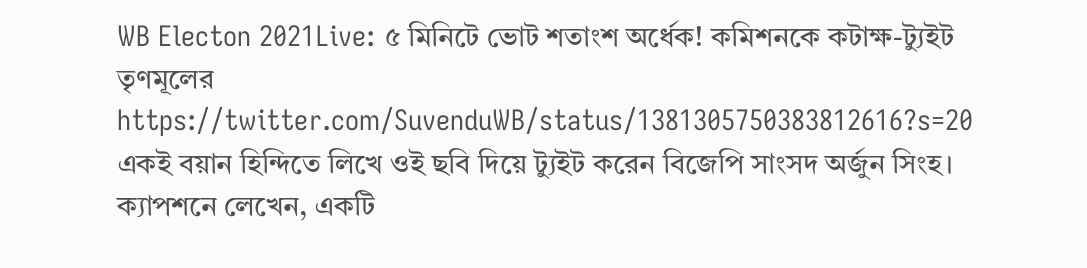WB Electon 2021Live: ৫ মিনিটে ভোট শতাংশ অর্ধেক! কমিশনকে কটাক্ষ-ট্যুইট তৃণমূলের
https://twitter.com/SuvenduWB/status/1381305750383812616?s=20
একই বয়ান হিন্দিতে লিখে ওই ছবি দিয়ে ট্যুইট করেন বিজেপি সাংসদ অর্জুন সিংহ। ক্যাপশনে লেখেন, একটি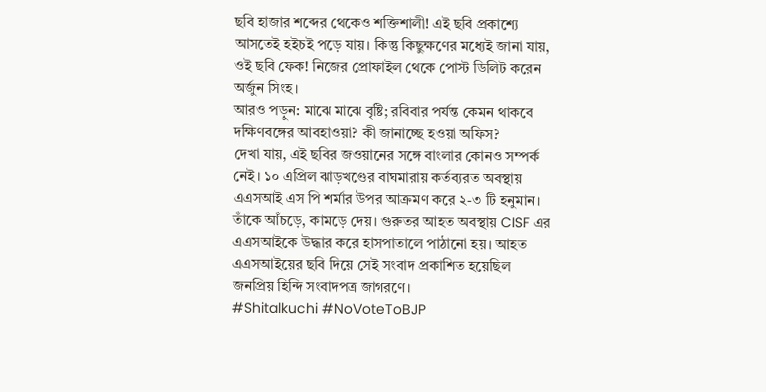ছবি হাজার শব্দের থেকেও শক্তিশালী! এই ছবি প্রকাশ্যে আসতেই হইচই পড়ে যায়। কিন্তু কিছুক্ষণের মধ্যেই জানা যায়, ওই ছবি ফেক! নিজের প্রোফাইল থেকে পোস্ট ডিলিট করেন অর্জুন সিংহ।
আরও পড়ুন: মাঝে মাঝে বৃষ্টি; রবিবার পর্যন্ত কেমন থাকবে দক্ষিণবঙ্গের আবহাওয়া? কী জানাচ্ছে হওয়া অফিস?
দেখা যায়, এই ছবির জওয়ানের সঙ্গে বাংলার কোনও সম্পর্ক নেই। ১০ এপ্রিল ঝাড়খণ্ডের বাঘমারায় কর্তব্যরত অবস্থায় এএসআই এস পি শর্মার উপর আক্রমণ করে ২-৩ টি হনুমান। তাঁকে আঁচড়ে, কামড়ে দেয়। গুরুতর আহত অবস্থায় CISF এর এএসআইকে উদ্ধার করে হাসপাতালে পাঠানো হয়। আহত এএসআইয়ের ছবি দিয়ে সেই সংবাদ প্রকাশিত হয়েছিল জনপ্রিয় হিন্দি সংবাদপত্র জাগরণে।
#Shitalkuchi #NoVoteToBJP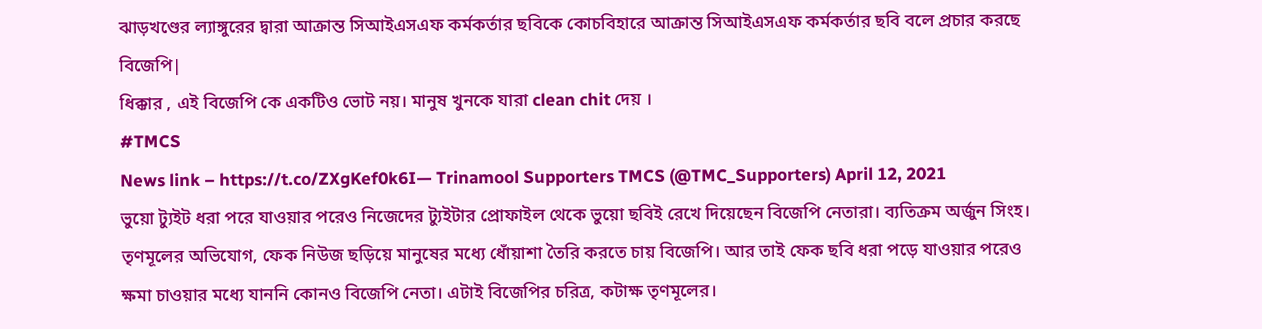ঝাড়খণ্ডের ল্যাঙ্গুরের দ্বারা আক্রান্ত সিআইএসএফ কর্মকর্তার ছবিকে কোচবিহারে আক্রান্ত সিআইএসএফ কর্মকর্তার ছবি বলে প্রচার করছে বিজেপি|
ধিক্কার , এই বিজেপি কে একটিও ভোট নয়। মানুষ খুনকে যারা clean chit দেয় ।
#TMCS
News link – https://t.co/ZXgKef0k6I— Trinamool Supporters TMCS (@TMC_Supporters) April 12, 2021
ভুয়ো ট্যুইট ধরা পরে যাওয়ার পরেও নিজেদের ট্যুইটার প্রোফাইল থেকে ভুয়ো ছবিই রেখে দিয়েছেন বিজেপি নেতারা। ব্যতিক্রম অর্জুন সিংহ। তৃণমূলের অভিযোগ, ফেক নিউজ ছড়িয়ে মানুষের মধ্যে ধোঁয়াশা তৈরি করতে চায় বিজেপি। আর তাই ফেক ছবি ধরা পড়ে যাওয়ার পরেও ক্ষমা চাওয়ার মধ্যে যাননি কোনও বিজেপি নেতা। এটাই বিজেপির চরিত্র, কটাক্ষ তৃণমূলের।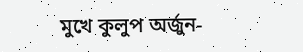মুখে কুলুপ অর্জুন-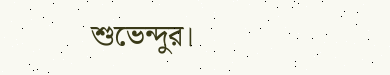শুভেন্দুর।